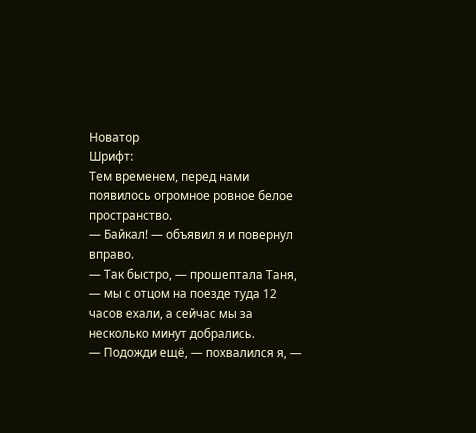Новатор
Шрифт:
Тем временем, перед нами появилось огромное ровное белое пространство.
— Байкал! — объявил я и повернул вправо.
— Так быстро, — прошептала Таня, — мы с отцом на поезде туда 12 часов ехали, а сейчас мы за несколько минут добрались.
— Подожди ещё, — похвалился я, —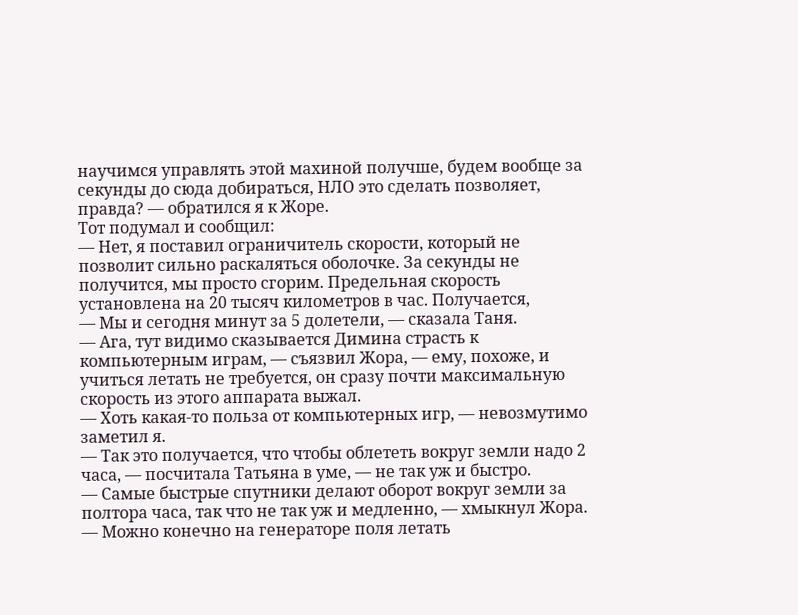научимся управлять этой махиной получше, будем вообще за секунды до сюда добираться, НЛО это сделать позволяет, правда? — обратился я к Жоре.
Тот подумал и сообщил:
— Нет, я поставил ограничитель скорости, который не позволит сильно раскаляться оболочке. За секунды не получится, мы просто сгорим. Предельная скорость установлена на 20 тысяч километров в час. Получается,
— Мы и сегодня минут за 5 долетели, — сказала Таня.
— Ага, тут видимо сказывается Димина страсть к компьютерным играм, — съязвил Жора, — ему, похоже, и учиться летать не требуется, он сразу почти максимальную скорость из этого аппарата выжал.
— Хоть какая-то польза от компьютерных игр, — невозмутимо заметил я.
— Так это получается, что чтобы облететь вокруг земли надо 2 часа, — посчитала Татьяна в уме, — не так уж и быстро.
— Самые быстрые спутники делают оборот вокруг земли за полтора часа, так что не так уж и медленно, — хмыкнул Жора. — Можно конечно на генераторе поля летать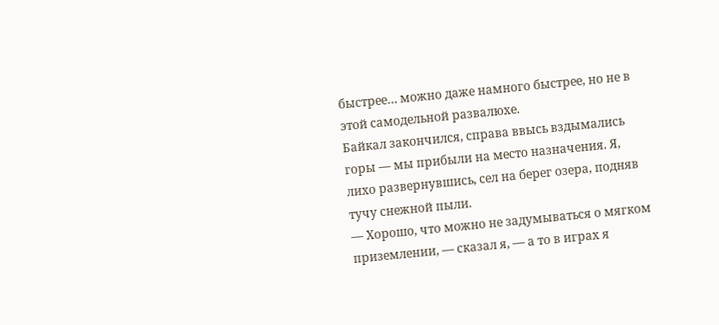быстрее… можно даже намного быстрее, но не в этой самодельной развалюхе.
Байкал закончился, справа ввысь вздымались горы — мы прибыли на место назначения. Я, лихо развернувшись, сел на берег озера, подняв тучу снежной пыли.
— Хорошо, что можно не задумываться о мягком приземлении, — сказал я, — а то в играх я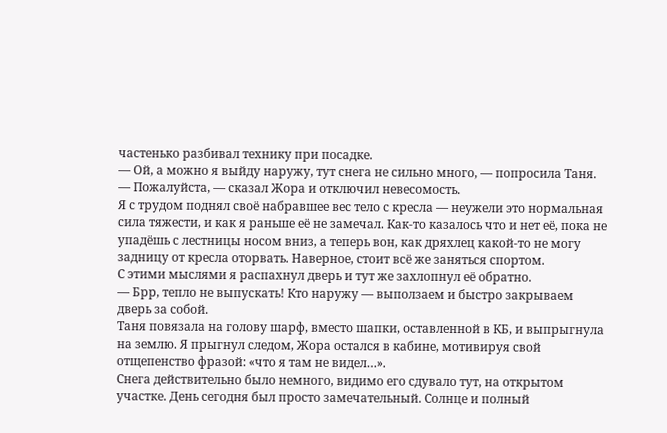частенько разбивал технику при посадке.
— Ой, а можно я выйду наружу, тут снега не сильно много, — попросила Таня.
— Пожалуйста, — сказал Жора и отключил невесомость.
Я с трудом поднял своё набравшее вес тело с кресла — неужели это нормальная сила тяжести, и как я раньше её не замечал. Как-то казалось что и нет её, пока не упадёшь с лестницы носом вниз, а теперь вон, как дряхлец какой-то не могу задницу от кресла оторвать. Наверное, стоит всё же заняться спортом.
С этими мыслями я распахнул дверь и тут же захлопнул её обратно.
— Брр, тепло не выпускать! Кто наружу — выползаем и быстро закрываем дверь за собой.
Таня повязала на голову шарф, вместо шапки, оставленной в КБ, и выпрыгнула на землю. Я прыгнул следом, Жора остался в кабине, мотивируя свой отщепенство фразой: «что я там не видел…».
Снега действительно было немного, видимо его сдувало тут, на открытом участке. День сегодня был просто замечательный. Солнце и полный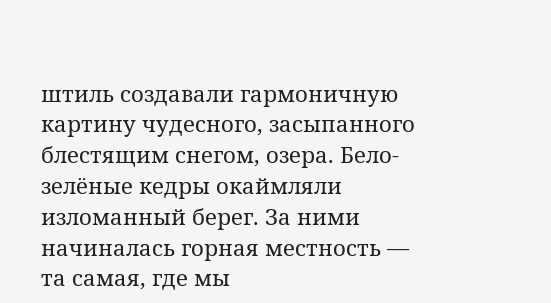штиль создавали гармоничную картину чудесного, засыпанного блестящим снегом, озера. Бело-зелёные кедры окаймляли изломанный берег. За ними начиналась горная местность — та самая, где мы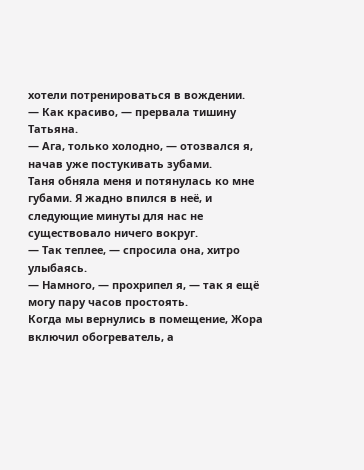хотели потренироваться в вождении.
— Как красиво, — прервала тишину Татьяна.
— Ага, только холодно, — отозвался я, начав уже постукивать зубами.
Таня обняла меня и потянулась ко мне губами. Я жадно впился в неё, и следующие минуты для нас не существовало ничего вокруг.
— Так теплее, — спросила она, хитро улыбаясь.
— Намного, — прохрипел я, — так я ещё могу пару часов простоять.
Когда мы вернулись в помещение, Жора включил обогреватель, а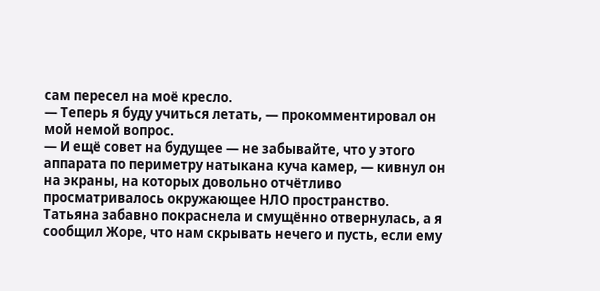сам пересел на моё кресло.
— Теперь я буду учиться летать, — прокомментировал он мой немой вопрос.
— И ещё совет на будущее — не забывайте, что у этого аппарата по периметру натыкана куча камер, — кивнул он на экраны, на которых довольно отчётливо просматривалось окружающее НЛО пространство.
Татьяна забавно покраснела и смущённо отвернулась, а я сообщил Жоре, что нам скрывать нечего и пусть, если ему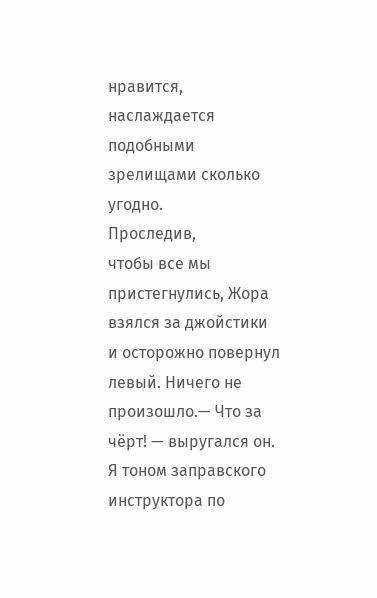нравится, наслаждается подобными зрелищами сколько угодно.
Проследив,
чтобы все мы пристегнулись, Жора взялся за джойстики и осторожно повернул левый. Ничего не произошло.— Что за чёрт! — выругался он.
Я тоном заправского инструктора по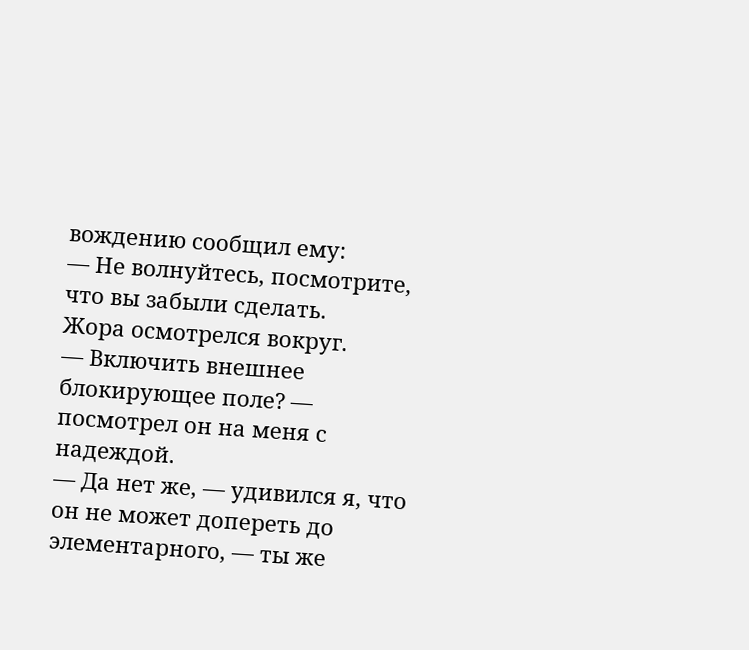вождению сообщил ему:
— Не волнуйтесь, посмотрите, что вы забыли сделать.
Жора осмотрелся вокруг.
— Включить внешнее блокирующее поле? — посмотрел он на меня с надеждой.
— Да нет же, — удивился я, что он не может допереть до элементарного, — ты же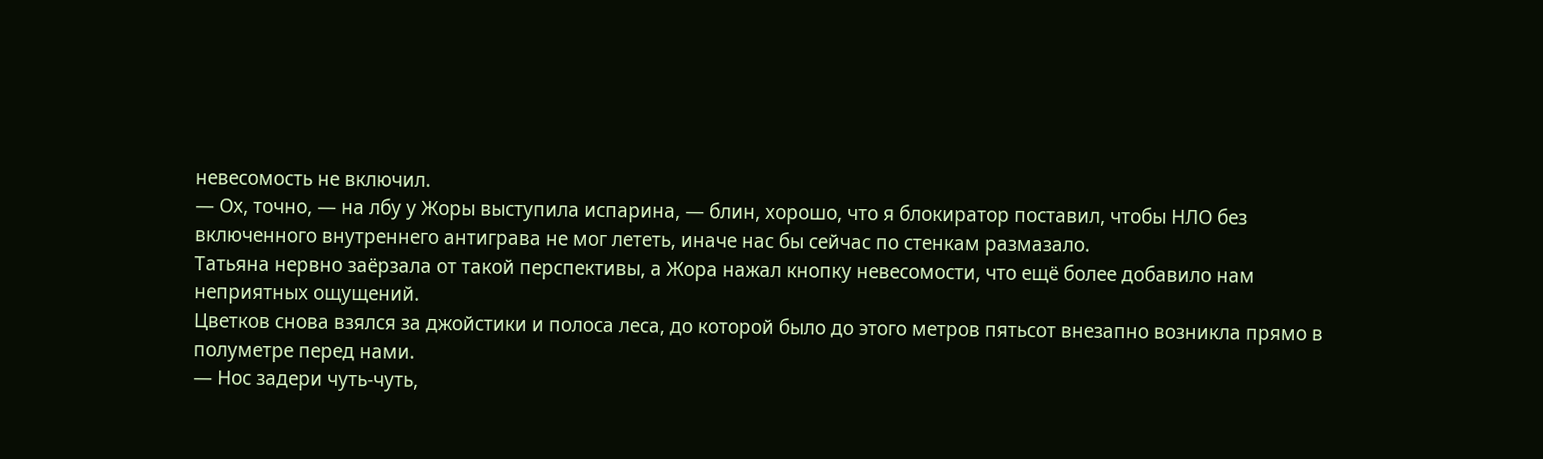невесомость не включил.
— Ох, точно, — на лбу у Жоры выступила испарина, — блин, хорошо, что я блокиратор поставил, чтобы НЛО без включенного внутреннего антиграва не мог лететь, иначе нас бы сейчас по стенкам размазало.
Татьяна нервно заёрзала от такой перспективы, а Жора нажал кнопку невесомости, что ещё более добавило нам неприятных ощущений.
Цветков снова взялся за джойстики и полоса леса, до которой было до этого метров пятьсот внезапно возникла прямо в полуметре перед нами.
— Нос задери чуть-чуть,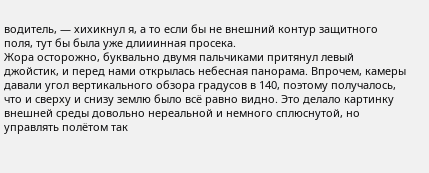водитель, — хихикнул я, а то если бы не внешний контур защитного поля, тут бы была уже длииинная просека.
Жора осторожно, буквально двумя пальчиками притянул левый джойстик, и перед нами открылась небесная панорама. Впрочем, камеры давали угол вертикального обзора градусов в 140, поэтому получалось, что и сверху и снизу землю было всё равно видно. Это делало картинку внешней среды довольно нереальной и немного сплюснутой, но управлять полётом так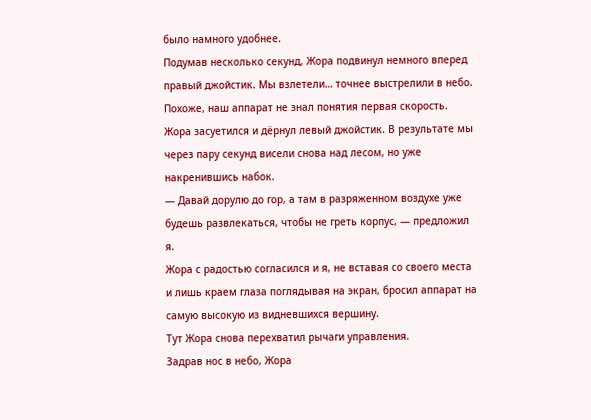было намного удобнее.
Подумав несколько секунд, Жора подвинул немного вперед правый джойстик. Мы взлетели… точнее выстрелили в небо. Похоже, наш аппарат не знал понятия первая скорость.
Жора засуетился и дёрнул левый джойстик. В результате мы через пару секунд висели снова над лесом, но уже накренившись набок.
— Давай дорулю до гор, а там в разряженном воздухе уже будешь развлекаться, чтобы не греть корпус, — предложил я.
Жора с радостью согласился и я, не вставая со своего места и лишь краем глаза поглядывая на экран, бросил аппарат на самую высокую из видневшихся вершину.
Тут Жора снова перехватил рычаги управления.
Задрав нос в небо, Жора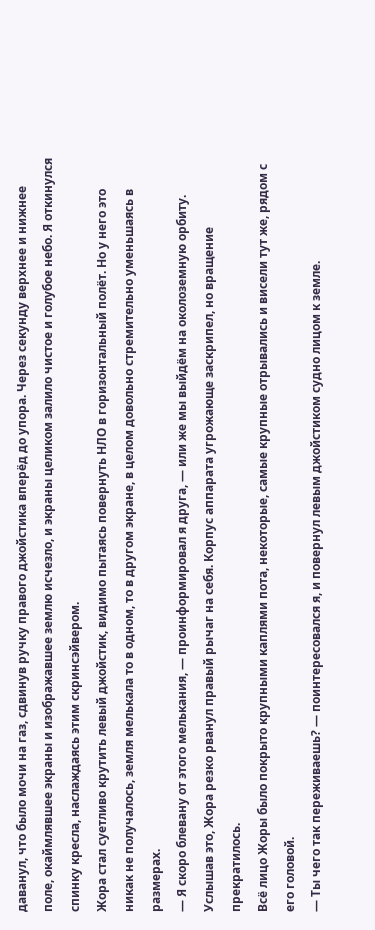даванул, что было мочи на газ, сдвинув ручку правого джойстика вперёд до упора. Через секунду верхнее и нижнее поле, окаймлявшее экраны и изображавшее землю исчезло, и экраны целиком залило чистое и голубое небо. Я откинулся спинку кресла, наслаждаясь этим скринсэйвером.
Жора стал суетливо крутить левый джойстик, видимо пытаясь повернуть НЛО в горизонтальный полёт. Но у него это никак не получалось, земля мелькала то в одном, то в другом экране, в целом довольно стремительно уменьшаясь в размерах.
— Я скоро блевану от этого мелькания, — проинформировал я друга, — или же мы выйдём на околоземную орбиту.
Услышав это, Жора резко рванул правый рычаг на себя. Корпус аппарата угрожающе заскрипел, но вращение прекратилось.
Всё лицо Жоры было покрыто крупными каплями пота, некоторые, самые крупные отрывались и висели тут же, рядом с его головой.
— Ты чего так переживаешь? — поинтересовался я, и повернул левым джойстиком судно лицом к земле.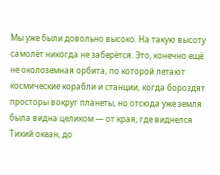Мы уже были довольно высоко. На такую высоту самолёт никогда не заберётся. Это, конечно ещё не околоземная орбита, по которой летают космические корабли и станции, когда бороздят просторы вокруг планеты, но отсюда уже земля была видна целиком — от края, где виднелся Тихий океан, до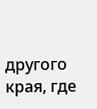другого края, где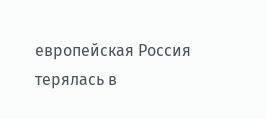европейская Россия терялась в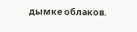дымке облаков.